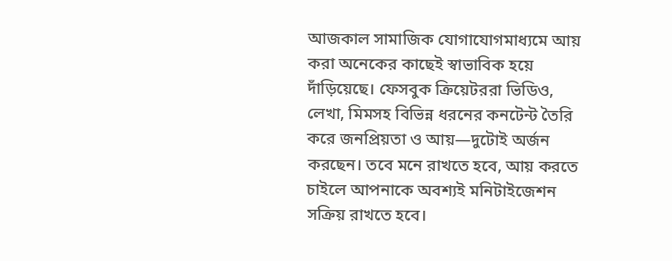আজকাল সামাজিক যোগাযোগমাধ্যমে আয় করা অনেকের কাছেই স্বাভাবিক হয়ে দাঁড়িয়েছে। ফেসবুক ক্রিয়েটররা ভিডিও, লেখা, মিমসহ বিভিন্ন ধরনের কনটেন্ট তৈরি করে জনপ্রিয়তা ও আয়—দুটোই অর্জন করছেন। তবে মনে রাখতে হবে, আয় করতে চাইলে আপনাকে অবশ্যই মনিটাইজেশন সক্রিয় রাখতে হবে।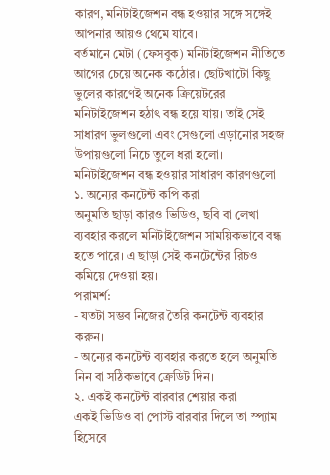কারণ, মনিটাইজেশন বন্ধ হওয়ার সঙ্গে সঙ্গেই আপনার আয়ও থেমে যাবে।
বর্তমানে মেটা (ফেসবুক) মনিটাইজেশন নীতিতে আগের চেয়ে অনেক কঠোর। ছোটখাটো কিছু ভুলের কারণেই অনেক ক্রিয়েটরের মনিটাইজেশন হঠাৎ বন্ধ হয়ে যায়। তাই সেই সাধারণ ভুলগুলো এবং সেগুলো এড়ানোর সহজ উপায়গুলো নিচে তুলে ধরা হলো।
মনিটাইজেশন বন্ধ হওয়ার সাধারণ কারণগুলো
১. অন্যের কনটেন্ট কপি করা
অনুমতি ছাড়া কারও ভিডিও, ছবি বা লেখা ব্যবহার করলে মনিটাইজেশন সাময়িকভাবে বন্ধ হতে পারে। এ ছাড়া সেই কনটেন্টের রিচও কমিয়ে দেওয়া হয়।
পরামর্শ:
- যতটা সম্ভব নিজের তৈরি কনটেন্ট ব্যবহার করুন।
- অন্যের কনটেন্ট ব্যবহার করতে হলে অনুমতি নিন বা সঠিকভাবে ক্রেডিট দিন।
২. একই কনটেন্ট বারবার শেয়ার করা
একই ভিডিও বা পোস্ট বারবার দিলে তা স্প্যাম হিসেবে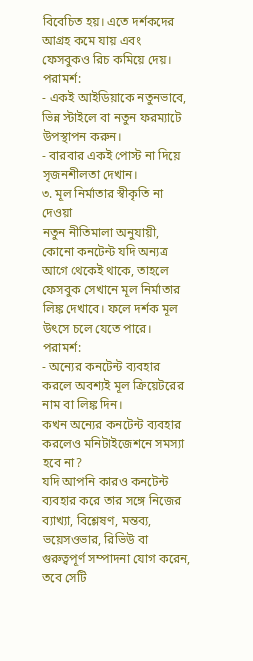বিবেচিত হয়। এতে দর্শকদের আগ্রহ কমে যায় এবং ফেসবুকও রিচ কমিয়ে দেয়।
পরামর্শ:
- একই আইডিয়াকে নতুনভাবে, ভিন্ন স্টাইলে বা নতুন ফরম্যাটে উপস্থাপন করুন।
- বারবার একই পোস্ট না দিয়ে সৃজনশীলতা দেখান।
৩. মূল নির্মাতার স্বীকৃতি না দেওয়া
নতুন নীতিমালা অনুযায়ী, কোনো কনটেন্ট যদি অন্যত্র আগে থেকেই থাকে, তাহলে ফেসবুক সেখানে মূল নির্মাতার লিঙ্ক দেখাবে। ফলে দর্শক মূল উৎসে চলে যেতে পারে।
পরামর্শ:
- অন্যের কনটেন্ট ব্যবহার করলে অবশ্যই মূল ক্রিয়েটরের নাম বা লিঙ্ক দিন।
কখন অন্যের কনটেন্ট ব্যবহার করলেও মনিটাইজেশনে সমস্যা হবে না?
যদি আপনি কারও কনটেন্ট ব্যবহার করে তার সঙ্গে নিজের ব্যাখ্যা, বিশ্লেষণ, মন্তব্য, ভয়েসওভার, রিভিউ বা গুরুত্বপূর্ণ সম্পাদনা যোগ করেন, তবে সেটি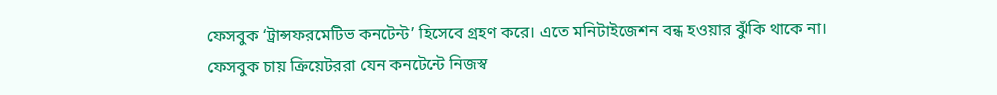ফেসবুক ‘ট্রান্সফরমেটিভ কনটেন্ট’ হিসেবে গ্রহণ করে। এতে মনিটাইজেশন বন্ধ হওয়ার ঝুঁকি থাকে না।
ফেসবুক চায় ক্রিয়েটররা যেন কনটেন্টে নিজস্ব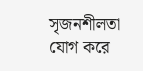সৃজনশীলতা যোগ করে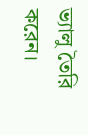ভ্যালু তৈরি করেন।